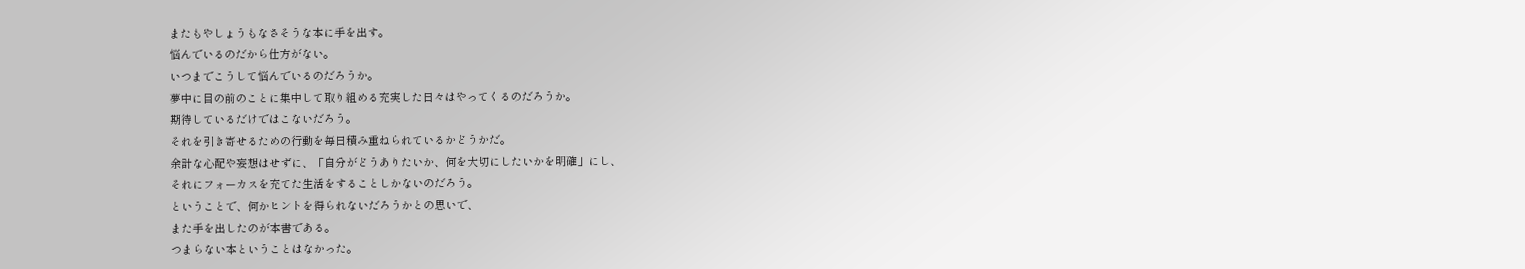またもやしょうもなさそうな本に手を出す。
悩んでいるのだから仕方がない。
いつまでこうして悩んでいるのだろうか。
夢中に目の前のことに集中して取り組める充実した日々はやってくるのだろうか。
期待しているだけではこないだろう。
それを引き寄せるための行動を毎日積み重ねられているかどうかだ。
余計な心配や妄想はせずに、「自分がどうありたいか、何を大切にしたいかを明確」にし、
それにフォーカスを充てた生活をすることしかないのだろう。
ということで、何かヒントを得られないだろうかとの思いで、
また手を出したのが本書である。
つまらない本ということはなかった。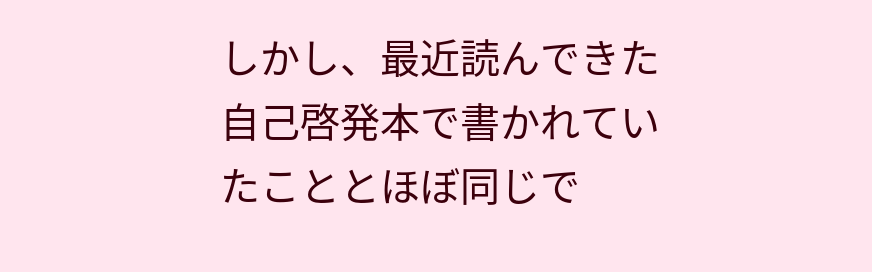しかし、最近読んできた自己啓発本で書かれていたこととほぼ同じで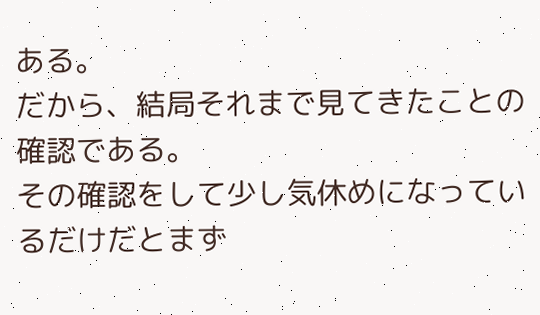ある。
だから、結局それまで見てきたことの確認である。
その確認をして少し気休めになっているだけだとまず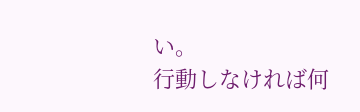い。
行動しなければ何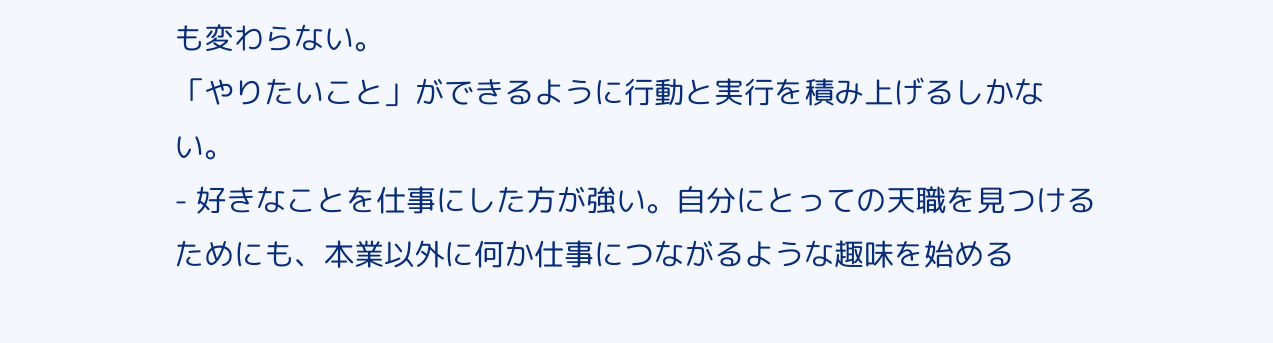も変わらない。
「やりたいこと」ができるように行動と実行を積み上げるしかない。
- 好きなことを仕事にした方が強い。自分にとっての天職を見つけるためにも、本業以外に何か仕事につながるような趣味を始める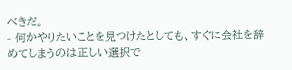べきだ。
- 何かやりたいことを見つけたとしても、すぐに会社を辞めてしまうのは正しい選択で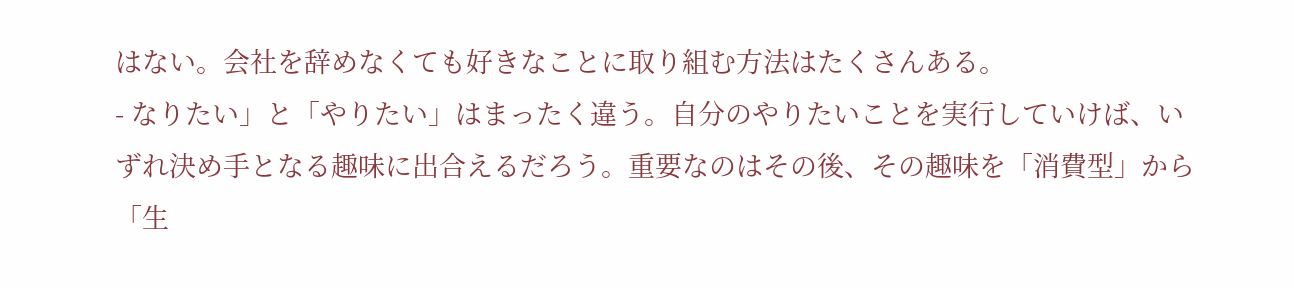はない。会社を辞めなくても好きなことに取り組む方法はたくさんある。
- なりたい」と「やりたい」はまったく違う。自分のやりたいことを実行していけば、いずれ決め手となる趣味に出合えるだろう。重要なのはその後、その趣味を「消費型」から「生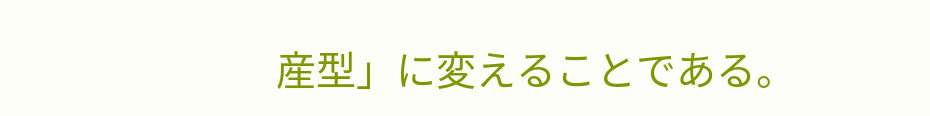産型」に変えることである。